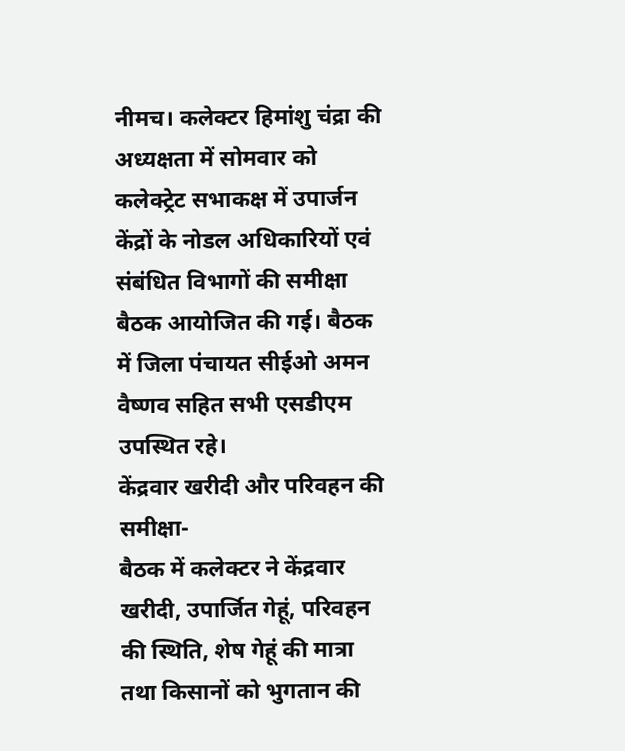नीमच। कलेक्टर हिमांशु चंद्रा की अध्यक्षता में सोमवार को कलेक्ट्रेट सभाकक्ष में उपार्जन केंद्रों के नोडल अधिकारियों एवं संबंधित विभागों की समीक्षा बैठक आयोजित की गई। बैठक में जिला पंचायत सीईओ अमन वैष्णव सहित सभी एसडीएम उपस्थित रहे।
केंद्रवार खरीदी और परिवहन की समीक्षा-
बैठक में कलेक्टर ने केंद्रवार खरीदी, उपार्जित गेहूं, परिवहन की स्थिति, शेष गेहूं की मात्रा तथा किसानों को भुगतान की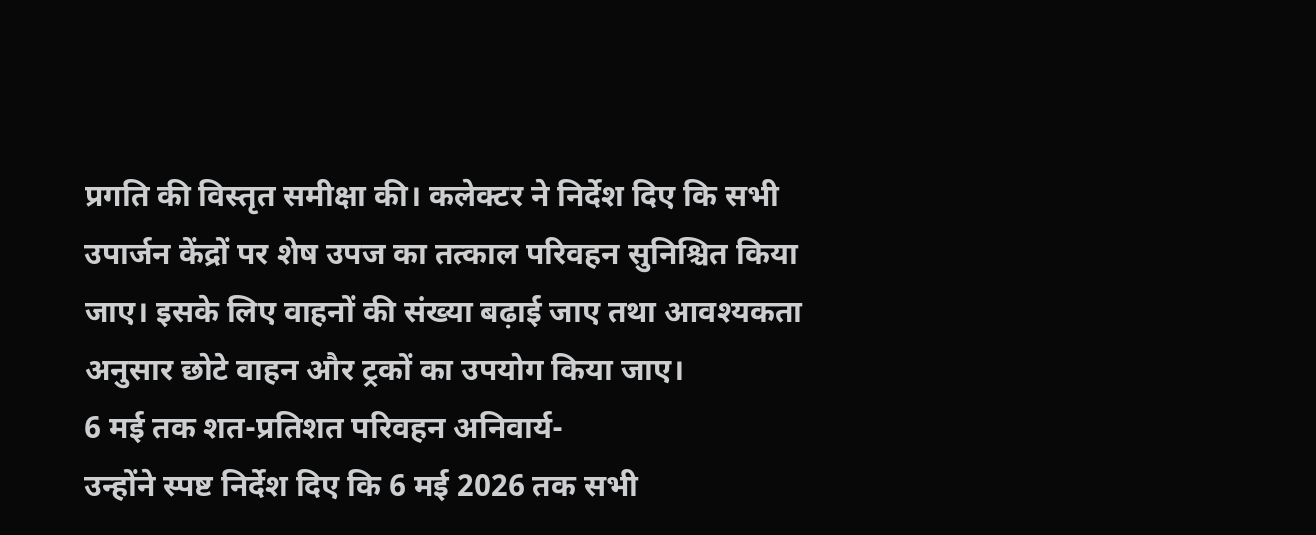प्रगति की विस्तृत समीक्षा की। कलेक्टर ने निर्देश दिए कि सभी उपार्जन केंद्रों पर शेष उपज का तत्काल परिवहन सुनिश्चित किया जाए। इसके लिए वाहनों की संख्या बढ़ाई जाए तथा आवश्यकता अनुसार छोटे वाहन और ट्रकों का उपयोग किया जाए।
6 मई तक शत-प्रतिशत परिवहन अनिवार्य-
उन्होंने स्पष्ट निर्देश दिए कि 6 मई 2026 तक सभी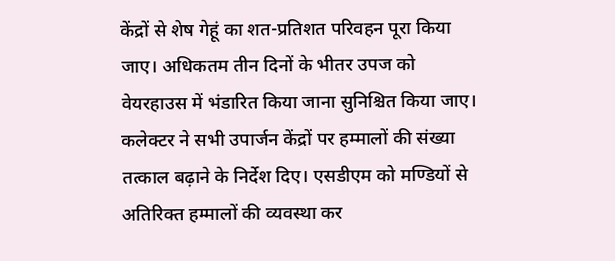केंद्रों से शेष गेहूं का शत-प्रतिशत परिवहन पूरा किया जाए। अधिकतम तीन दिनों के भीतर उपज को वेयरहाउस में भंडारित किया जाना सुनिश्चित किया जाए। कलेक्टर ने सभी उपार्जन केंद्रों पर हम्मालों की संख्या तत्काल बढ़ाने के निर्देश दिए। एसडीएम को मण्डियों से अतिरिक्त हम्मालों की व्यवस्था कर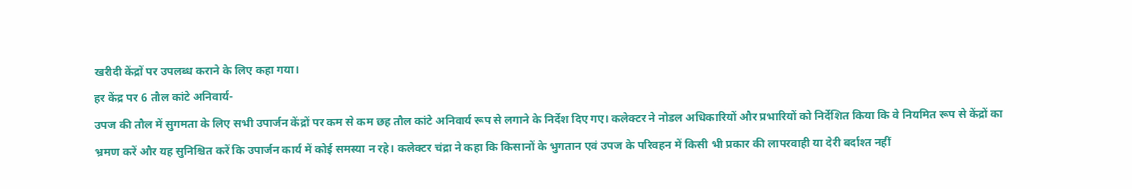खरीदी केंद्रों पर उपलब्ध कराने के लिए कहा गया।
हर केंद्र पर 6 तौल कांटे अनिवार्य-
उपज की तौल में सुगमता के लिए सभी उपार्जन केंद्रों पर कम से कम छह तौल कांटे अनिवार्य रूप से लगाने के निर्देश दिए गए। कलेक्टर ने नोडल अधिकारियों और प्रभारियों को निर्देशित किया कि वे नियमित रूप से केंद्रों का भ्रमण करें और यह सुनिश्चित करें कि उपार्जन कार्य में कोई समस्या न रहे। कलेक्टर चंद्रा ने कहा कि किसानों के भुगतान एवं उपज के परिवहन में किसी भी प्रकार की लापरवाही या देरी बर्दाश्त नहीं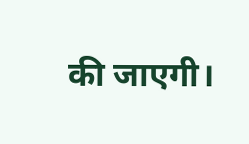की जाएगी।